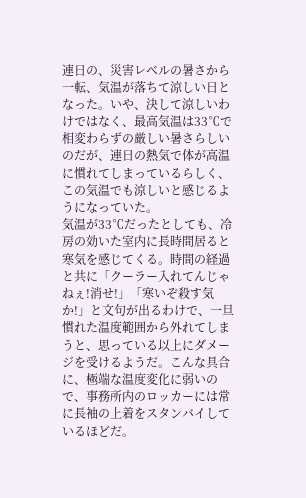連日の、災害レベルの暑さから一転、気温が落ちて涼しい日となった。いや、決して涼しいわけではなく、最高気温は33℃で相変わらずの厳しい暑さらしいのだが、連日の熱気で体が高温に慣れてしまっているらしく、この気温でも涼しいと感じるようになっていた。
気温が33℃だったとしても、冷房の効いた室内に長時間居ると寒気を感じてくる。時間の経過と共に「クーラー入れてんじゃねぇ!消せ!」「寒いぞ殺す気か!」と文句が出るわけで、一旦慣れた温度範囲から外れてしまうと、思っている以上にダメージを受けるようだ。こんな具合に、極端な温度変化に弱いので、事務所内のロッカーには常に長袖の上着をスタンバイしているほどだ。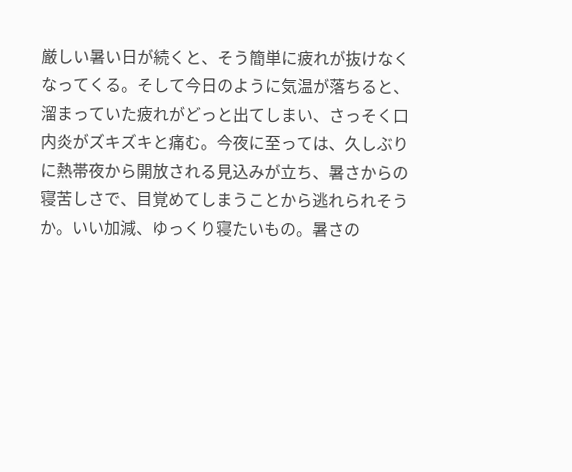厳しい暑い日が続くと、そう簡単に疲れが抜けなくなってくる。そして今日のように気温が落ちると、溜まっていた疲れがどっと出てしまい、さっそく口内炎がズキズキと痛む。今夜に至っては、久しぶりに熱帯夜から開放される見込みが立ち、暑さからの寝苦しさで、目覚めてしまうことから逃れられそうか。いい加減、ゆっくり寝たいもの。暑さの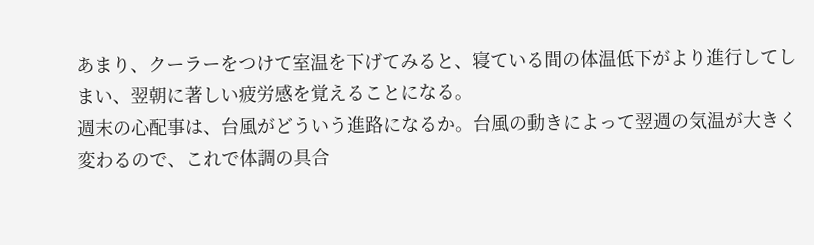あまり、クーラーをつけて室温を下げてみると、寝ている間の体温低下がより進行してしまい、翌朝に著しい疲労感を覚えることになる。
週末の心配事は、台風がどういう進路になるか。台風の動きによって翌週の気温が大きく変わるので、これで体調の具合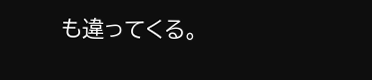も違ってくる。